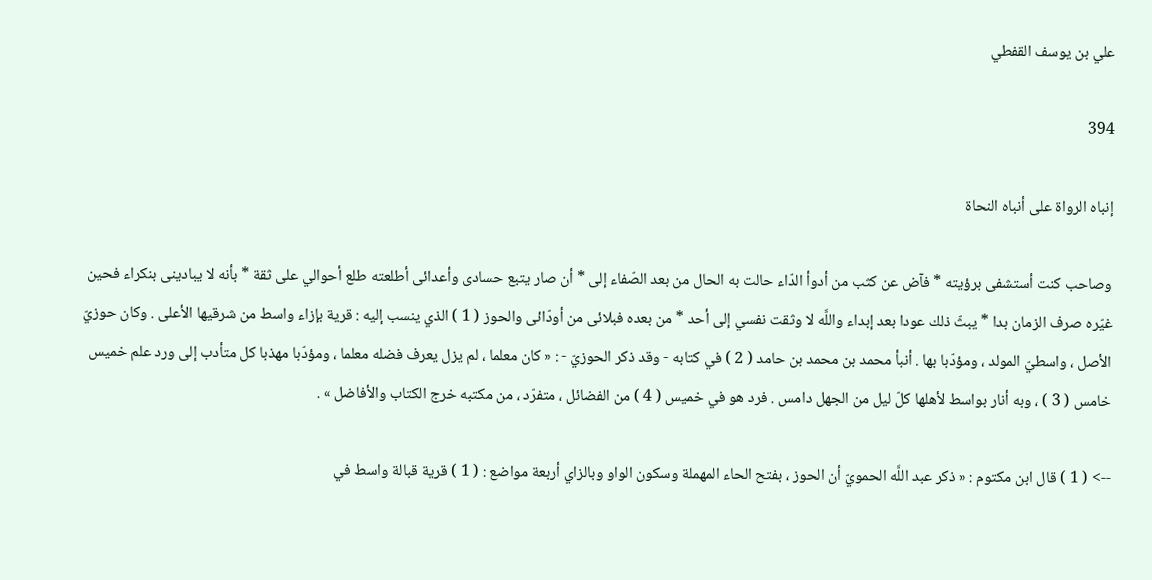علي بن يوسف القفطي

394

إنباه الرواة على أنباه النحاة

وصاحب كنت أستشفى برؤيته * فآض عن كثب من أدوأ الدّاء حالت به الحال من بعد الصّفاء إلى * أن صار يتبع حسادى وأعدائى أطلعته طلع أحوالي على ثقة * بأنه لا يبادينى بنكراء فحين غيّره صرف الزمان بدا * يبثّ ذلك عودا بعد إبداء واللَّه لا وثقت نفسي إلى أحد * من بعده فبلائى من أودّائى والحوز ( 1 ) الذي ينسب إليه : قرية بإزاء واسط من شرقيها الأعلى . وكان حوزيّ الأصل ، واسطيّ المولد ، ومؤدّبا بها . أنبأ محمد بن محمد بن حامد ( 2 ) في كتابه - وقد ذكر الحوزيّ - : « كان معلما ، لم يزل يعرف فضله معلما ، ومؤدّبا مهذبا كل متأدب إلى ورد علم خميس خامس ( 3 ) ، وبه أنار بواسط لأهلها كلّ ليل من الجهل دامس . فرد هو في خميس ( 4 ) من الفضائل ، متفرّد ، من مكتبه خرج الكتاب والأفاضل » .

--> ( 1 ) قال ابن مكتوم : « ذكر عبد اللَّه الحمويّ أن الحوز ، بفتح الحاء المهملة وسكون الواو وبالزاي أربعة مواضع : ( 1 ) قرية قبالة واسط في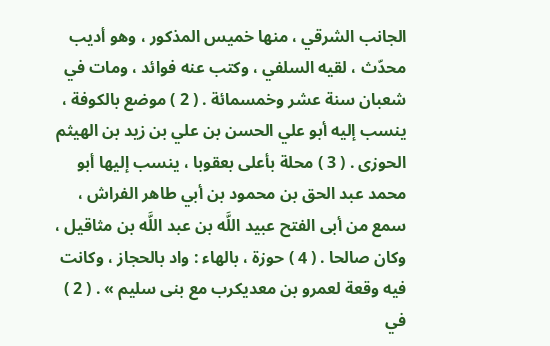الجانب الشرقي ، منها خميس المذكور ، وهو أديب محدّث ، لقيه السلفي ، وكتب عنه فوائد ، ومات في شعبان سنة عشر وخمسمائة . ( 2 ) موضع بالكوفة ، ينسب إليه أبو علي الحسن بن علي بن زيد بن الهيثم الحوزى . ( 3 ) محلة بأعلى بعقوبا ، ينسب إليها أبو محمد عبد الحق بن محمود بن أبي طاهر الفراش ، سمع من أبى الفتح عبيد اللَّه بن عبد اللَّه بن مثاقيل ، وكان صالحا . ( 4 ) حوزة ، بالهاء : واد بالحجاز ، وكانت فيه وقعة لعمرو بن معديكرب مع بنى سليم » . ( 2 ) في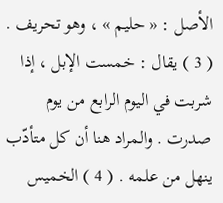الأصل : « حليم » ، وهو تحريف . ( 3 ) يقال : خمست الإبل ، إذا شربت في اليوم الرابع من يوم صدرت . والمراد هنا أن كل متأدّب ينهل من علمه . ( 4 ) الخميس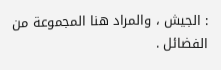: الجيش ، والمراد هنا المجموعة من الفضائل .